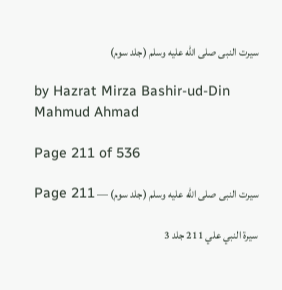سیرت النبی صلى الله عليه وسلم (جلد سوم)

by Hazrat Mirza Bashir-ud-Din Mahmud Ahmad

Page 211 of 536

سیرت النبی صلى الله عليه وسلم (جلد سوم) — Page 211

سيرة النبي علي 211 جلد 3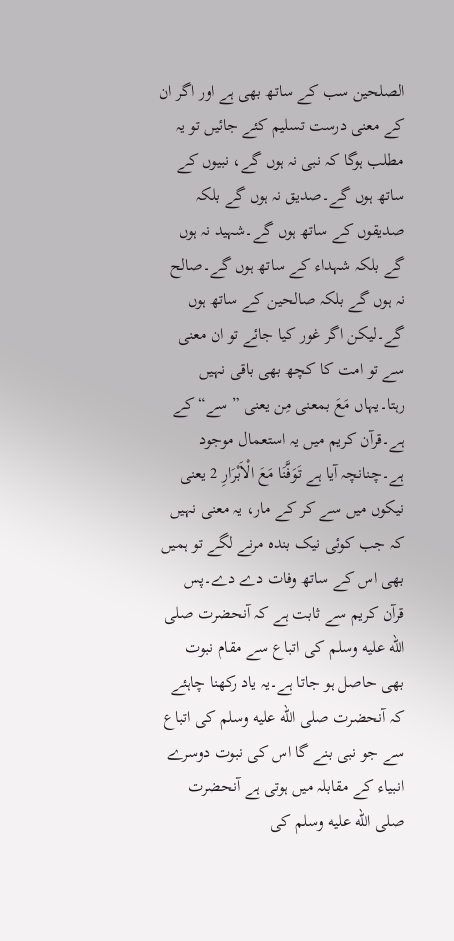الصلحین سب کے ساتھ بھی ہے اور اگر ان کے معنی درست تسلیم کئے جائیں تو یہ مطلب ہوگا کہ نبی نہ ہوں گے، نبیوں کے ساتھ ہوں گے۔صدیق نہ ہوں گے بلکہ صدیقوں کے ساتھ ہوں گے۔شہید نہ ہوں گے بلکہ شہداء کے ساتھ ہوں گے۔صالح نہ ہوں گے بلکہ صالحین کے ساتھ ہوں گے۔لیکن اگر غور کیا جائے تو ان معنی سے تو امت کا کچھ بھی باقی نہیں رہتا۔یہاں مَعَ بمعنی مِن یعنی ” سے“ کے ہے۔قرآن کریم میں یہ استعمال موجود ہے۔چنانچہ آیا ہے تَوَفَّنَا مَعَ الْاَبْرَارِ 2 یعنی نیکوں میں سے کر کے مار، یہ معنی نہیں کہ جب کوئی نیک بندہ مرنے لگے تو ہمیں بھی اس کے ساتھ وفات دے دے۔پس قرآن کریم سے ثابت ہے کہ آنحضرت صلى الله عليه وسلم کی اتباع سے مقام نبوت بھی حاصل ہو جاتا ہے۔یہ یاد رکھنا چاہئے کہ آنحضرت صلى الله عليه وسلم کی اتباع سے جو نبی بنے گا اس کی نبوت دوسرے انبیاء کے مقابلہ میں ہوتی ہے آنحضرت صلى الله عليه وسلم کی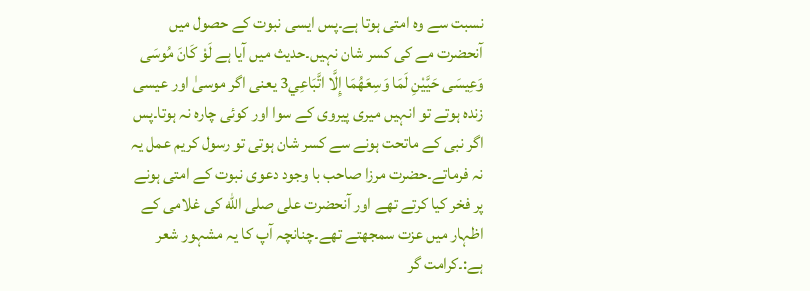نسبت سے وہ امتی ہوتا ہے۔پس ایسی نبوت کے حصول میں آنحضرت مے کی کسر شان نہیں۔حدیث میں آیا ہے لَوْ كَانَ مُوسَى وَعِيسَى حَيَّيْنِ لَمَا وَسِعَهُمَا إِلَّا اتَّبَاعِي3 یعنی اگر موسیٰ اور عیسی زندہ ہوتے تو انہیں میری پیروی کے سوا اور کوئی چارہ نہ ہوتا۔پس اگر نبی کے ماتحت ہونے سے کسر شان ہوتی تو رسول کریم عمل یہ نہ فرماتے۔حضرت مرزا صاحب با وجود دعوی نبوت کے امتی ہونے پر فخر کیا کرتے تھے اور آنحضرت علی صلى الله کی غلامی کے اظہار میں عزت سمجھتے تھے۔چنانچہ آپ کا یہ مشہور شعر ہے:۔کرامت گر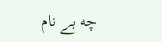چه بے نام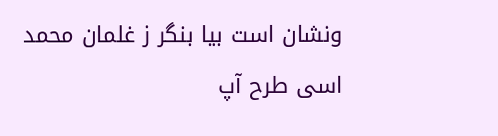ونشان است بیا بنگر ز غلمان محمد اسی طرح آپ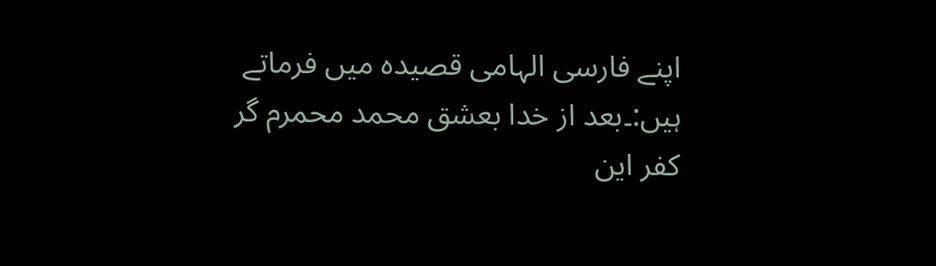اپنے فارسی الہامی قصیدہ میں فرماتے ہیں:۔بعد از خدا بعشق محمد محمرم گر کفر این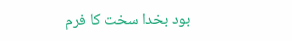بود بخدا سخت کا فرم